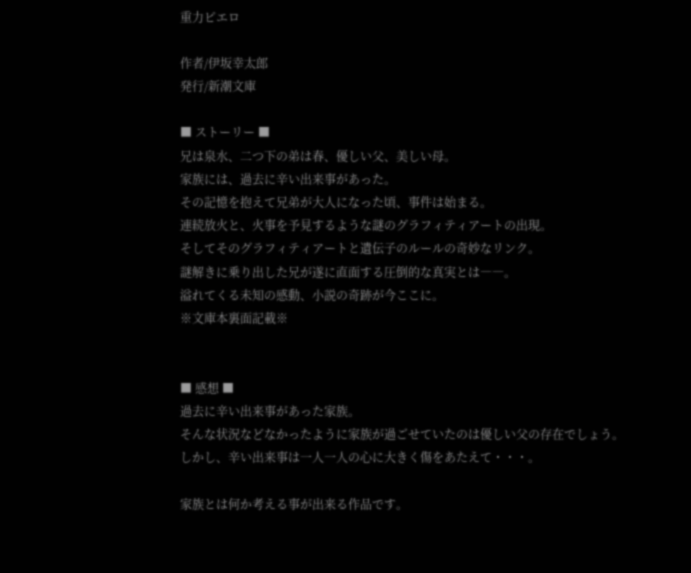重力ピエロ

作者/伊坂幸太郎
発行/新潮文庫

■ ストーリー ■
兄は泉水、二つ下の弟は春、優しい父、美しい母。
家族には、過去に辛い出来事があった。
その記憶を抱えて兄弟が大人になった頃、事件は始まる。
連続放火と、火事を予見するような謎のグラフィティアートの出現。
そしてそのグラフィティアートと遺伝子のルールの奇妙なリンク。
謎解きに乗り出した兄が遂に直面する圧倒的な真実とは――。
溢れてくる未知の感動、小説の奇跡が今ここに。
※文庫本裏面記載※


■ 感想 ■
過去に辛い出来事があった家族。
そんな状況などなかったように家族が過ごせていたのは優しい父の存在でしょう。
しかし、辛い出来事は一人一人の心に大きく傷をあたえて・・・。

家族とは何か考える事が出来る作品です。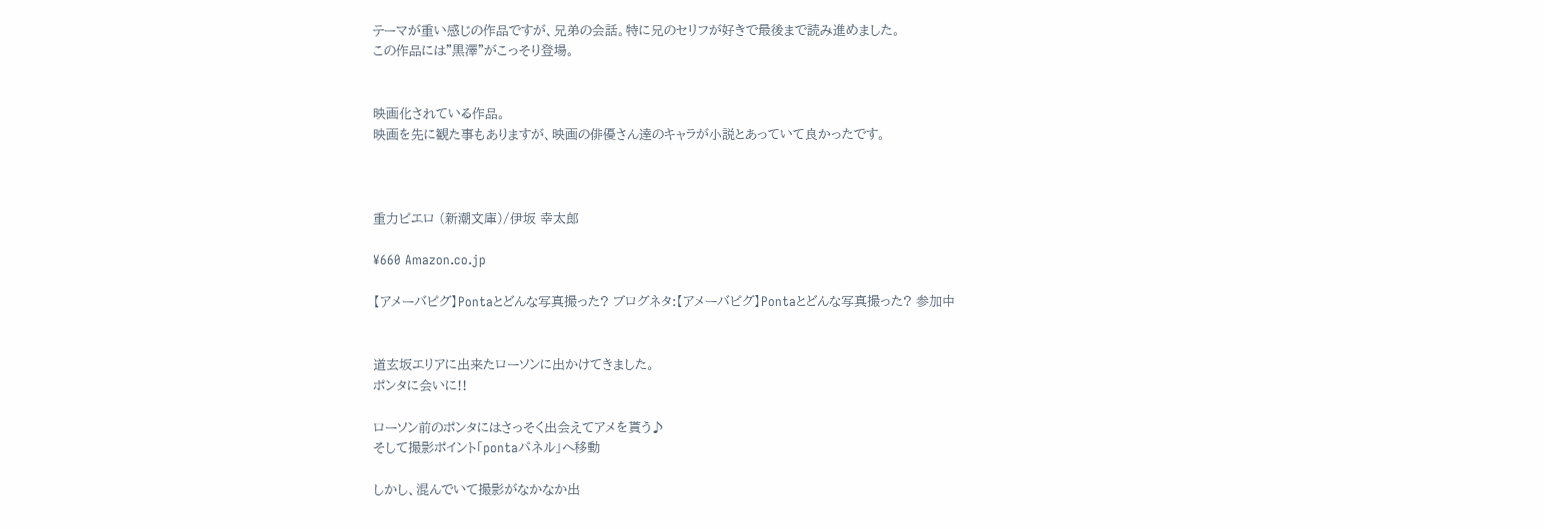テーマが重い感じの作品ですが、兄弟の会話。特に兄のセリフが好きで最後まで読み進めました。
この作品には"黒澤"がこっそり登場。


映画化されている作品。
映画を先に観た事もありますが、映画の俳優さん達のキャラが小説とあっていて良かったです。



重力ピエロ (新潮文庫)/伊坂 幸太郎

¥660 Amazon.co.jp

【アメーバピグ】Pontaとどんな写真撮った? ブログネタ:【アメーバピグ】Pontaとどんな写真撮った? 参加中


道玄坂エリアに出来たローソンに出かけてきました。
ポンタに会いに!!

ローソン前のポンタにはさっそく出会えてアメを貰う♪
そして撮影ポイント「pontaパネル」へ移動

しかし、混んでいて撮影がなかなか出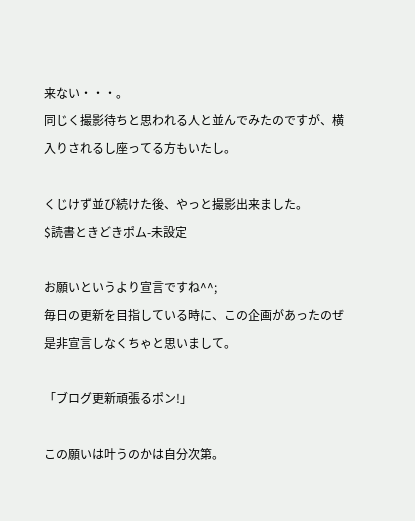来ない・・・。
同じく撮影待ちと思われる人と並んでみたのですが、横入りされるし座ってる方もいたし。

くじけず並び続けた後、やっと撮影出来ました。
$読書ときどきポム-未設定

お願いというより宣言ですね^^;
毎日の更新を目指している時に、この企画があったのぜ是非宣言しなくちゃと思いまして。

「ブログ更新頑張るポン!」

この願いは叶うのかは自分次第。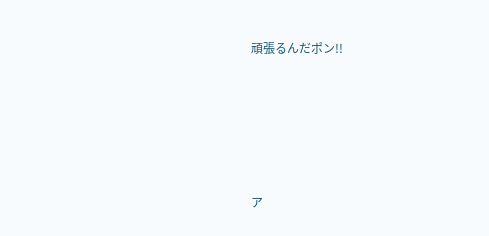頑張るんだポン!!





ア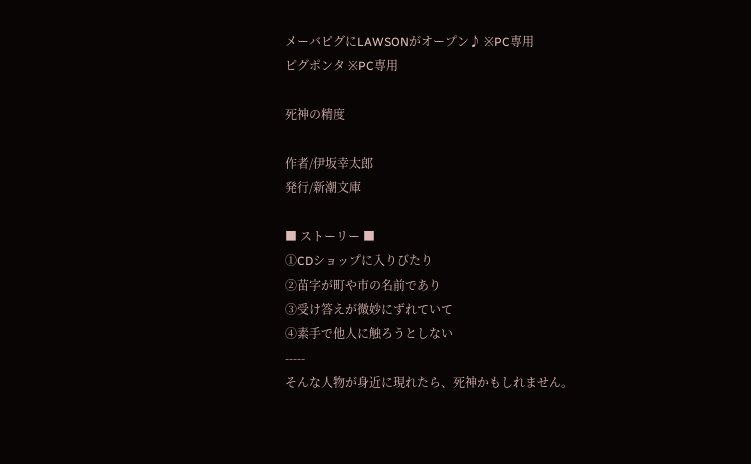メーバピグにLAWSONがオープン♪ ※PC専用
ピグポンタ ※PC専用

死神の精度

作者/伊坂幸太郎
発行/新潮文庫

■ ストーリー ■
①CDショップに入りびたり
②苗字が町や市の名前であり
③受け答えが微妙にずれていて
④素手で他人に触ろうとしない
-----
そんな人物が身近に現れたら、死神かもしれません。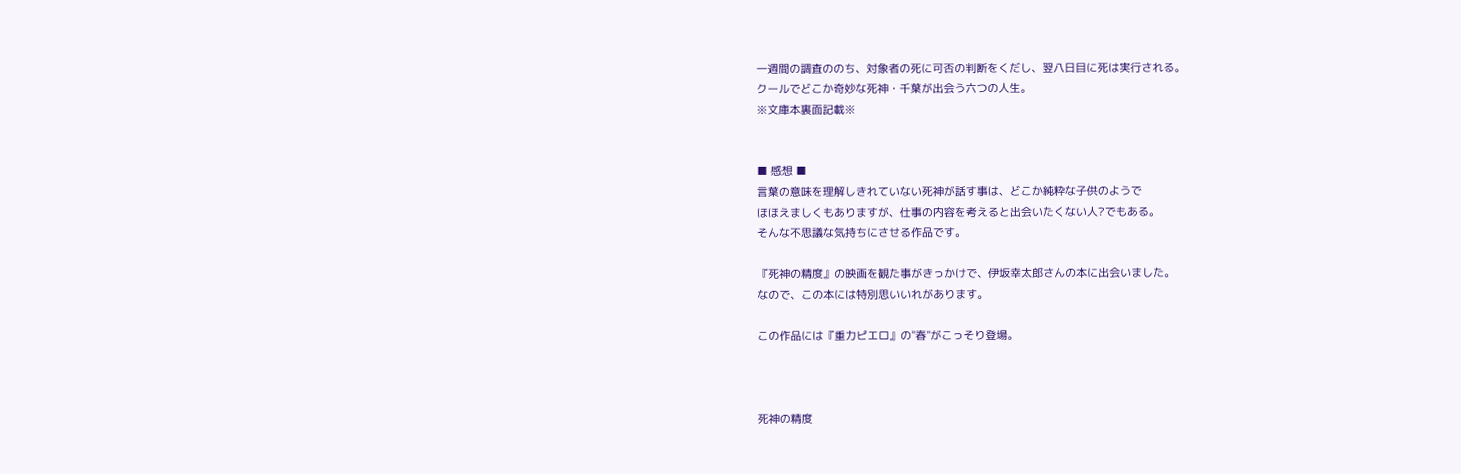一週間の調査ののち、対象者の死に可否の判断をくだし、翌八日目に死は実行される。
クールでどこか奇妙な死神・千葉が出会う六つの人生。
※文庫本裏面記載※


■ 感想 ■
言葉の意味を理解しきれていない死神が話す事は、どこか純粋な子供のようで
ほほえましくもありますが、仕事の内容を考えると出会いたくない人?でもある。
そんな不思議な気持ちにさせる作品です。

『死神の精度』の映画を観た事がきっかけで、伊坂幸太郎さんの本に出会いました。
なので、この本には特別思いいれがあります。

この作品には『重力ピエロ』の"春"がこっそり登場。



死神の精度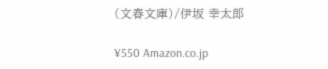(文春文庫)/伊坂 幸太郎

¥550 Amazon.co.jp